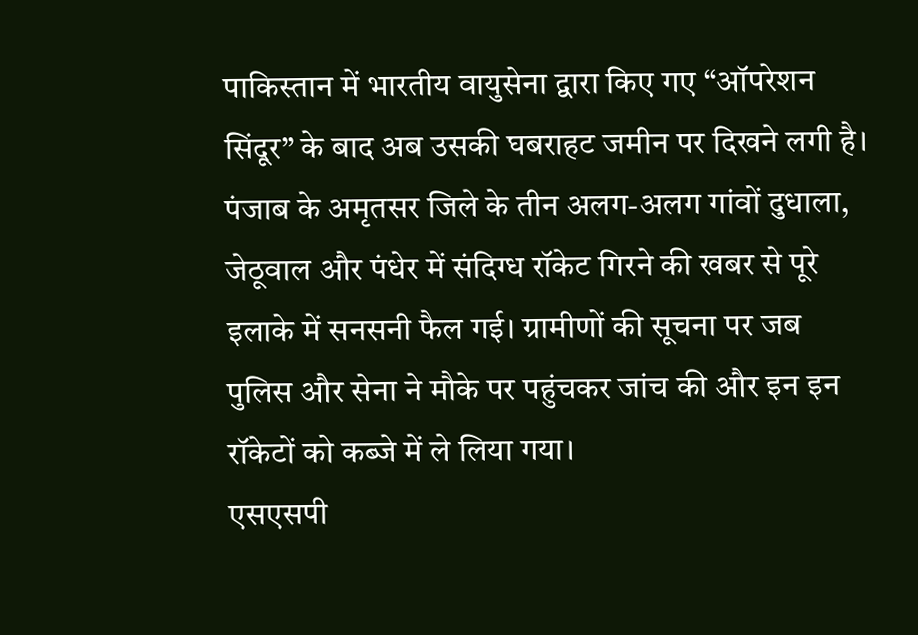पाकिस्तान में भारतीय वायुसेना द्वारा किए गए “ऑपरेशन सिंदूर” के बाद अब उसकी घबराहट जमीन पर दिखने लगी है। पंजाब के अमृतसर जिले के तीन अलग-अलग गांवों दुधाला, जेठूवाल और पंधेर में संदिग्ध रॉकेट गिरने की खबर से पूरे इलाके में सनसनी फैल गई। ग्रामीणों की सूचना पर जब पुलिस और सेना ने मौके पर पहुंचकर जांच की और इन इन रॉकेटों को कब्जे में ले लिया गया।
एसएसपी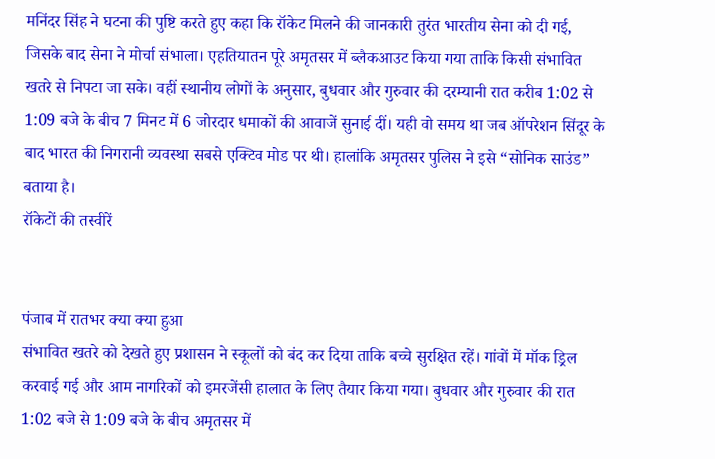मनिंदर सिंह ने घटना की पुष्टि करते हुए कहा कि रॉकेट मिलने की जानकारी तुरंत भारतीय सेना को दी गई, जिसके बाद सेना ने मोर्चा संभाला। एहतियातन पूरे अमृतसर में ब्लैकआउट किया गया ताकि किसी संभावित खतरे से निपटा जा सके। वहीं स्थानीय लोगों के अनुसार, बुधवार और गुरुवार की दरम्यानी रात करीब 1:02 से 1:09 बजे के बीच 7 मिनट में 6 जोरदार धमाकों की आवाजें सुनाई दीं। यही वो समय था जब ऑपरेशन सिंदूर के बाद भारत की निगरानी व्यवस्था सबसे एक्टिव मोड पर थी। हालांकि अमृतसर पुलिस ने इसे “सोनिक साउंड” बताया है।
रॉकेटों की तस्वीरें


पंजाब में रातभर क्या क्या हुआ
संभावित खतरे को देखते हुए प्रशासन ने स्कूलों को बंद कर दिया ताकि बच्चे सुरक्षित रहें। गांवों में मॉक ड्रिल करवाई गई और आम नागरिकों को इमरजेंसी हालात के लिए तैयार किया गया। बुधवार और गुरुवार की रात 1:02 बजे से 1:09 बजे के बीच अमृतसर में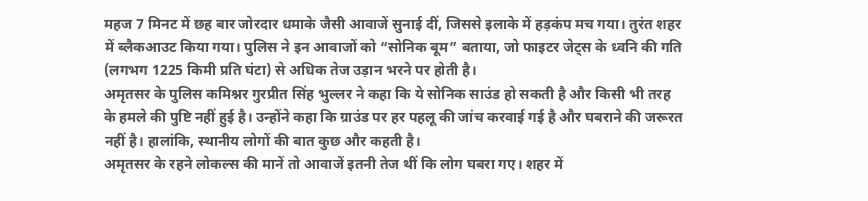महज 7 मिनट में छह बार जोरदार धमाके जैसी आवाजें सुनाई दीं, जिससे इलाके में हड़कंप मच गया। तुरंत शहर में ब्लैकआउट किया गया। पुलिस ने इन आवाजों को “सोनिक बूम” बताया, जो फाइटर जेट्स के ध्वनि की गति (लगभग 1225 किमी प्रति घंटा) से अधिक तेज उड़ान भरने पर होती है।
अमृतसर के पुलिस कमिश्नर गुरप्रीत सिंह भुल्लर ने कहा कि ये सोनिक साउंड हो सकती है और किसी भी तरह के हमले की पुष्टि नहीं हुई है। उन्होंने कहा कि ग्राउंड पर हर पहलू की जांच करवाई गई है और घबराने की जरूरत नहीं है। हालांकि, स्थानीय लोगों की बात कुछ और कहती है।
अमृतसर के रहने लोकल्स की मानें तो आवाजें इतनी तेज थीं कि लोग घबरा गए। शहर में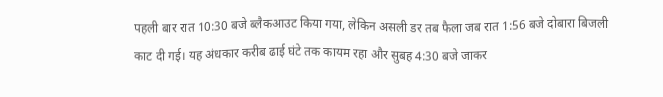पहली बार रात 10:30 बजे ब्लैकआउट किया गया, लेकिन असली डर तब फैला जब रात 1:56 बजे दोबारा बिजली काट दी गई। यह अंधकार करीब ढाई घंटे तक कायम रहा और सुबह 4:30 बजे जाकर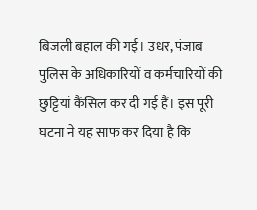बिजली बहाल की गई। उधर, पंजाब पुलिस के अधिकारियों व कर्मचारियों की छुट्टियां कैंसिल कर दी गई हैं। इस पूरी घटना ने यह साफ कर दिया है कि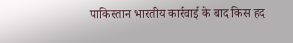पाकिस्तान भारतीय कार्रवाई के बाद किस हद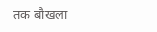तक बौखला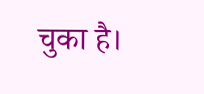चुका है।